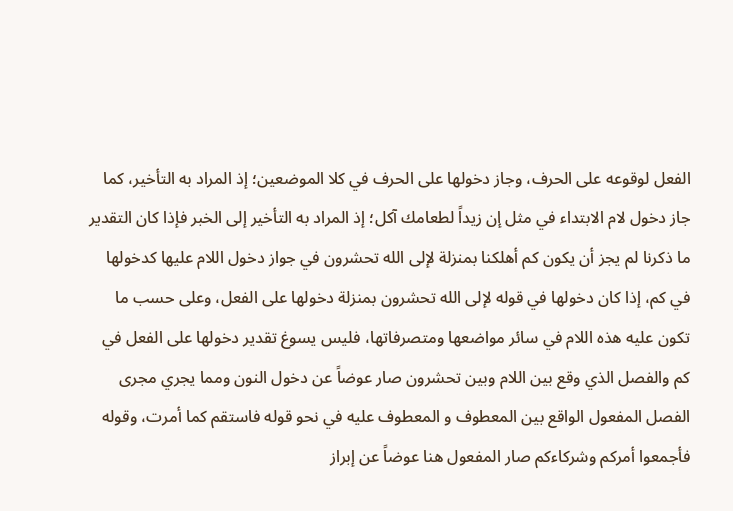الفعل لوقوعه على الحرف، وجاز دخولها على الحرف في كلا الموضعين؛ إذ المراد به التأخير، كما جاز دخول لام الابتداء في مثل إن زيداً لطعامك آكل؛ إذ المراد به التأخير إلى الخبر فإذا كان التقدير ما ذكرنا لم يجز أن يكون كم أهلكنا بمنزلة لإلى الله تحشرون في جواز دخول اللام عليها كدخولها في كم، إذا كان دخولها في قوله لإلى الله تحشرون بمنزلة دخولها على الفعل، وعلى حسب ما تكون عليه هذه اللام في سائر مواضعها ومتصرفاتها، فليس يسوغ تقدير دخولها على الفعل في كم والفصل الذي وقع بين اللام وبين تحشرون صار عوضاً عن دخول النون ومما يجري مجرى الفصل المفعول الواقع بين المعطوف و المعطوف عليه في نحو قوله فاستقم كما أمرت، وقوله فأجمعوا أمركم وشركاءكم صار المفعول هنا عوضاً عن إبراز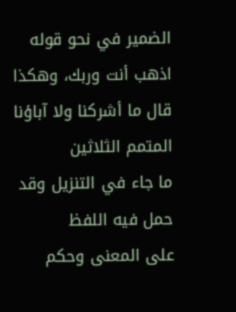الضمير في نحو قوله اذهب أنت وربك، وهكذا قال ما أشركنا ولا آباؤنا
المتمم الثلاثين
ما جاء في التنزيل وقد حمل فيه اللفظ
على المعنى وحكم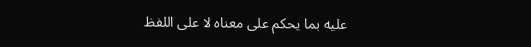عليه بما يحكم على معناه لا على اللفظ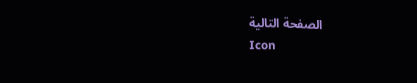الصفحة التالية
Icon